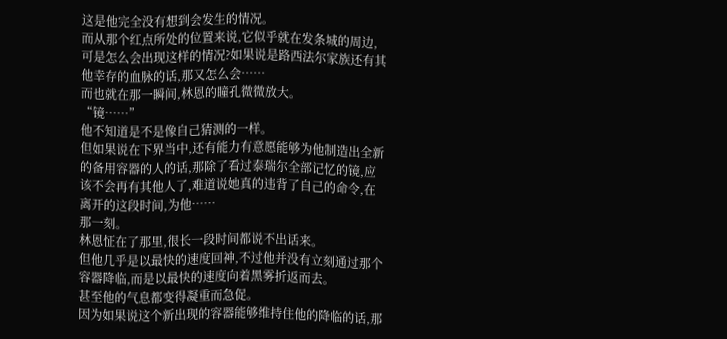这是他完全没有想到会发生的情况。
而从那个红点所处的位置来说,它似乎就在发条城的周边,可是怎么会出现这样的情况?如果说是路西法尔家族还有其他幸存的血脉的话,那又怎么会……
而也就在那一瞬间,林恩的瞳孔微微放大。
“镜……”
他不知道是不是像自己猜测的一样。
但如果说在下界当中,还有能力有意愿能够为他制造出全新的备用容器的人的话,那除了看过泰瑞尔全部记忆的镜,应该不会再有其他人了,难道说她真的违背了自己的命令,在离开的这段时间,为他……
那一刻。
林恩怔在了那里,很长一段时间都说不出话来。
但他几乎是以最快的速度回神,不过他并没有立刻通过那个容器降临,而是以最快的速度向着黑雾折返而去。
甚至他的气息都变得凝重而急促。
因为如果说这个新出现的容器能够维持住他的降临的话,那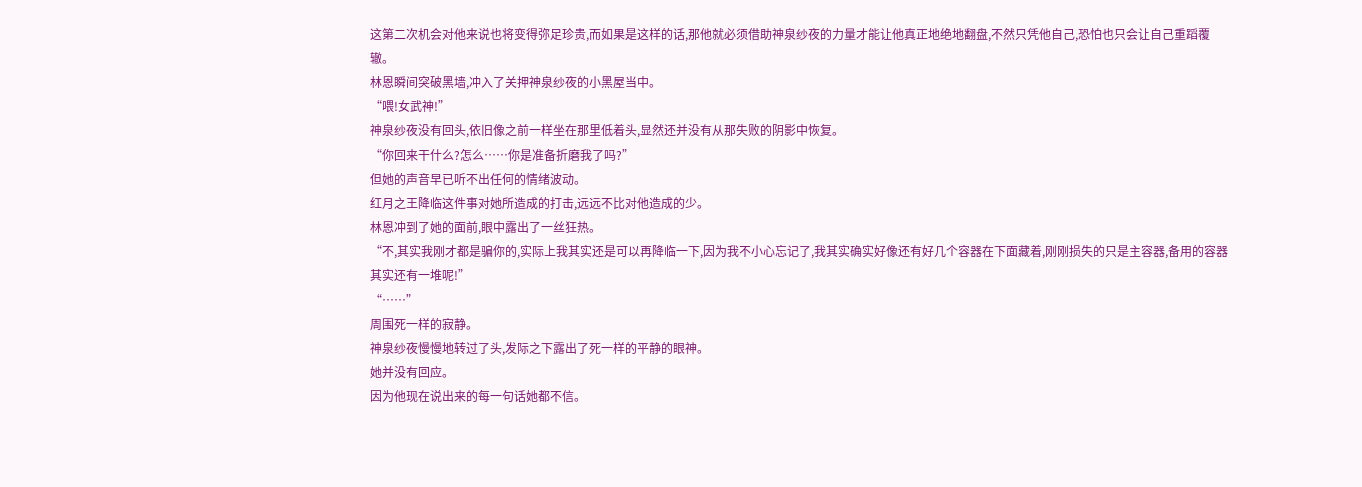这第二次机会对他来说也将变得弥足珍贵,而如果是这样的话,那他就必须借助神泉纱夜的力量才能让他真正地绝地翻盘,不然只凭他自己,恐怕也只会让自己重蹈覆辙。
林恩瞬间突破黑墙,冲入了关押神泉纱夜的小黑屋当中。
“喂!女武神!”
神泉纱夜没有回头,依旧像之前一样坐在那里低着头,显然还并没有从那失败的阴影中恢复。
“你回来干什么?怎么……你是准备折磨我了吗?”
但她的声音早已听不出任何的情绪波动。
红月之王降临这件事对她所造成的打击,远远不比对他造成的少。
林恩冲到了她的面前,眼中露出了一丝狂热。
“不,其实我刚才都是骗你的,实际上我其实还是可以再降临一下,因为我不小心忘记了,我其实确实好像还有好几个容器在下面藏着,刚刚损失的只是主容器,备用的容器其实还有一堆呢!”
“……”
周围死一样的寂静。
神泉纱夜慢慢地转过了头,发际之下露出了死一样的平静的眼神。
她并没有回应。
因为他现在说出来的每一句话她都不信。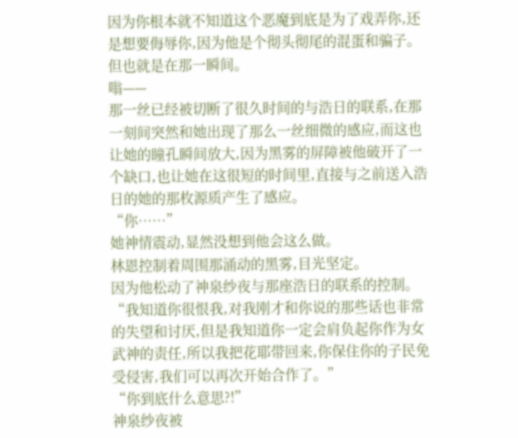因为你根本就不知道这个恶魔到底是为了戏弄你,还是想要侮辱你,因为他是个彻头彻尾的混蛋和骗子。
但也就是在那一瞬间。
嗡——
那一丝已经被切断了很久时间的与浩日的联系,在那一刻间突然和她出现了那么一丝细微的感应,而这也让她的瞳孔瞬间放大,因为黑雾的屏障被他破开了一个缺口,也让她在这很短的时间里,直接与之前送入浩日的她的那枚源质产生了感应。
“你……”
她神情震动,显然没想到他会这么做。
林恩控制着周围那涌动的黑雾,目光坚定。
因为他松动了神泉纱夜与那座浩日的联系的控制。
“我知道你很恨我,对我刚才和你说的那些话也非常的失望和讨厌,但是我知道你一定会肩负起你作为女武神的责任,所以我把花耶带回来,你保住你的子民免受侵害,我们可以再次开始合作了。”
“你到底什么意思?!”
神泉纱夜被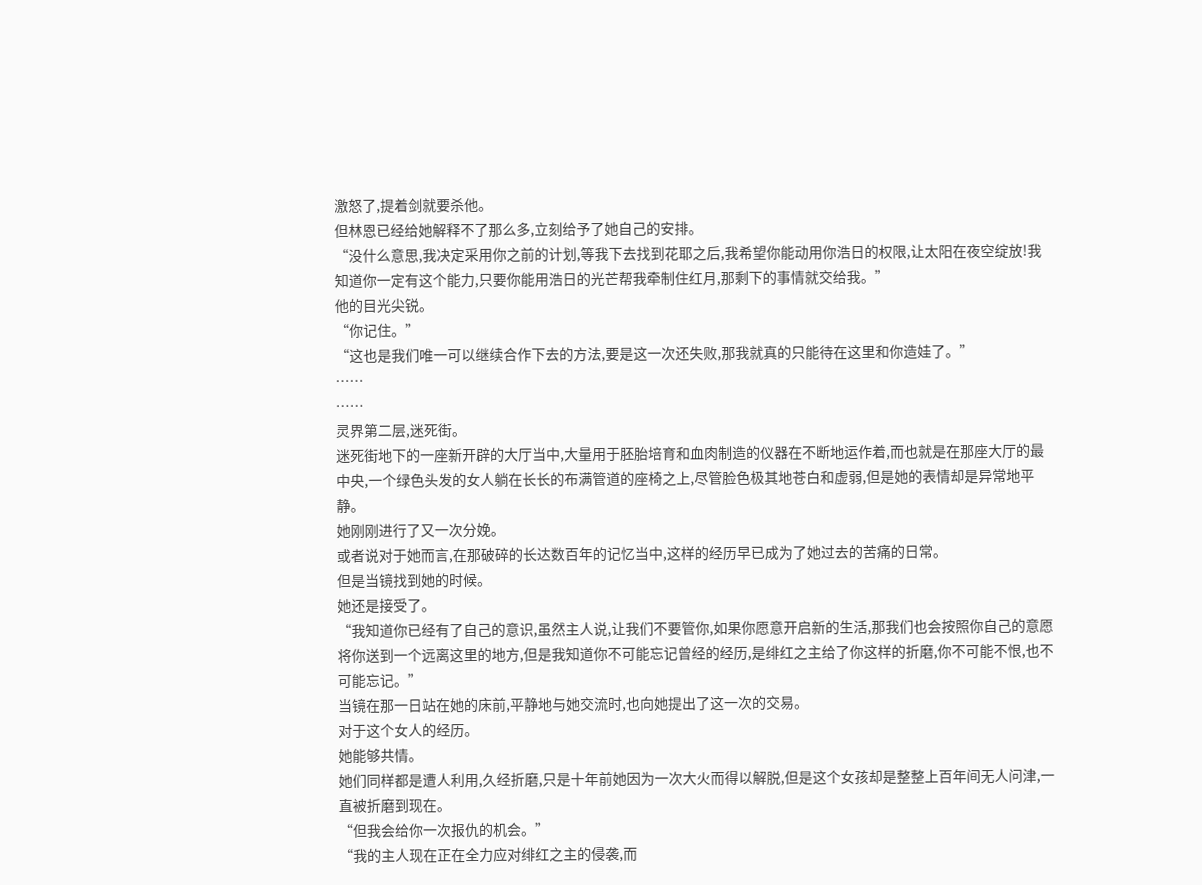激怒了,提着剑就要杀他。
但林恩已经给她解释不了那么多,立刻给予了她自己的安排。
“没什么意思,我决定采用你之前的计划,等我下去找到花耶之后,我希望你能动用你浩日的权限,让太阳在夜空绽放!我知道你一定有这个能力,只要你能用浩日的光芒帮我牵制住红月,那剩下的事情就交给我。”
他的目光尖锐。
“你记住。”
“这也是我们唯一可以继续合作下去的方法,要是这一次还失败,那我就真的只能待在这里和你造娃了。”
……
……
灵界第二层,迷死街。
迷死街地下的一座新开辟的大厅当中,大量用于胚胎培育和血肉制造的仪器在不断地运作着,而也就是在那座大厅的最中央,一个绿色头发的女人躺在长长的布满管道的座椅之上,尽管脸色极其地苍白和虚弱,但是她的表情却是异常地平静。
她刚刚进行了又一次分娩。
或者说对于她而言,在那破碎的长达数百年的记忆当中,这样的经历早已成为了她过去的苦痛的日常。
但是当镜找到她的时候。
她还是接受了。
“我知道你已经有了自己的意识,虽然主人说,让我们不要管你,如果你愿意开启新的生活,那我们也会按照你自己的意愿将你送到一个远离这里的地方,但是我知道你不可能忘记曾经的经历,是绯红之主给了你这样的折磨,你不可能不恨,也不可能忘记。”
当镜在那一日站在她的床前,平静地与她交流时,也向她提出了这一次的交易。
对于这个女人的经历。
她能够共情。
她们同样都是遭人利用,久经折磨,只是十年前她因为一次大火而得以解脱,但是这个女孩却是整整上百年间无人问津,一直被折磨到现在。
“但我会给你一次报仇的机会。”
“我的主人现在正在全力应对绯红之主的侵袭,而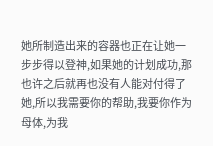她所制造出来的容器也正在让她一步步得以登神,如果她的计划成功,那也许之后就再也没有人能对付得了她,所以我需要你的帮助,我要你作为母体,为我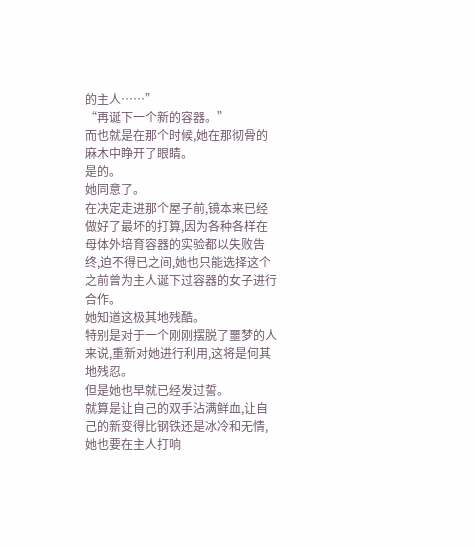的主人……”
“再诞下一个新的容器。”
而也就是在那个时候,她在那彻骨的麻木中睁开了眼睛。
是的。
她同意了。
在决定走进那个屋子前,镜本来已经做好了最坏的打算,因为各种各样在母体外培育容器的实验都以失败告终,迫不得已之间,她也只能选择这个之前曾为主人诞下过容器的女子进行合作。
她知道这极其地残酷。
特别是对于一个刚刚摆脱了噩梦的人来说,重新对她进行利用,这将是何其地残忍。
但是她也早就已经发过誓。
就算是让自己的双手沾满鲜血,让自己的新变得比钢铁还是冰冷和无情,她也要在主人打响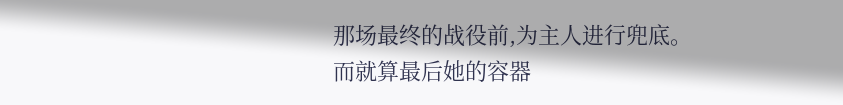那场最终的战役前,为主人进行兜底。
而就算最后她的容器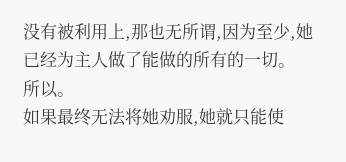没有被利用上,那也无所谓,因为至少,她已经为主人做了能做的所有的一切。
所以。
如果最终无法将她劝服,她就只能使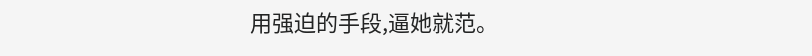用强迫的手段,逼她就范。